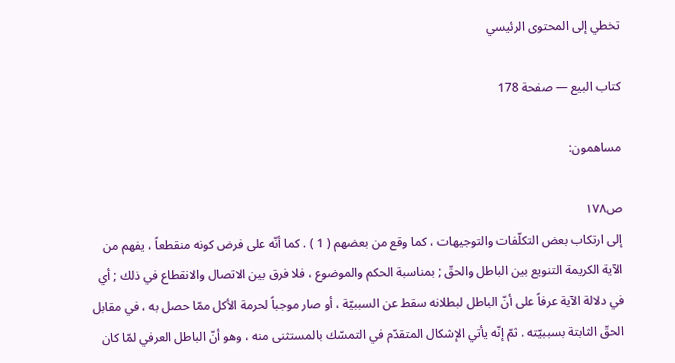تخطي إلى المحتوى الرئيسي

كتاب البيع — صفحة 178

مساهمون:

ص١٧٨
إلى ارتكاب بعض التكلّفات والتوجيهات ، كما وقع من بعضهم ( 1 ) . كما أنّه على فرض كونه منقطعاً ، يفهم من الآية الكريمة التنويع بين الباطل والحقّ ; بمناسبة الحكم والموضوع ، فلا فرق بين الاتصال والانقطاع في ذلك ; أي في دلالة الآية عرفاً على أنّ الباطل لبطلانه سقط عن السببيّة ، أو صار موجباً لحرمة الأكل ممّا حصل به ، في مقابل الحقّ الثابتة بسببيّته . ثمّ إنّه يأتي الإشكال المتقدّم في التمسّك بالمستثنى منه ، وهو أنّ الباطل العرفي لمّا كان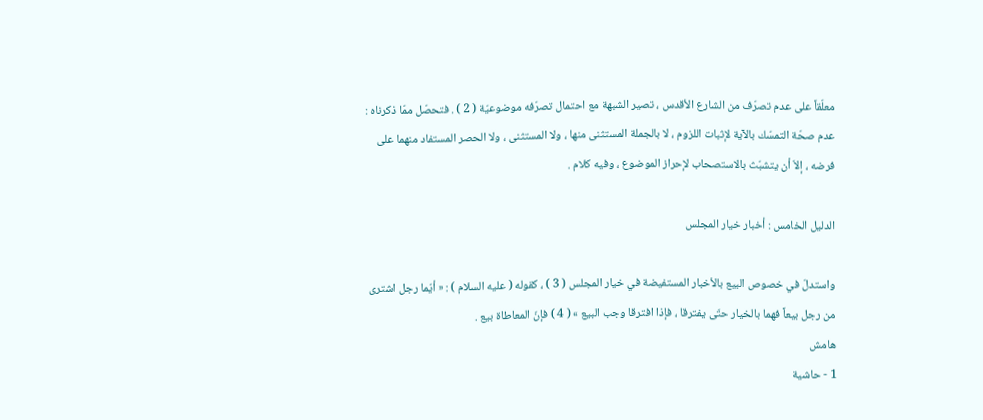معلّقاً على عدم تصرّف من الشارع الأقدس ، تصير الشبهة مع احتمال تصرّفه موضوعيّة ( 2 ) . فتحصّل ممّا ذكرناه : عدم صحّة التمسّك بالآية لإثبات اللزوم ، لا بالجملة المستثنى منها ، ولا المستثنى ، ولا الحصر المستفاد منهما على فرضه ، إلاّ أن يتشبّث بالاستصحاب لإحراز الموضوع ، وفيه كلام .

الدليل الخامس : أخبار خيار المجلس

واستدلّ في خصوص البيع بالأخبار المستفيضة في خيار المجلس ( 3 ) ، كقوله ( عليه السلام ) : « أيّما رجل اشترى من رجل بيعاً فهما بالخيار حتّى يفترقا ، فإذا افترقا وجب البيع » ( 4 ) فإنّ المعاطاة بيع .
هامش
1 - حاشية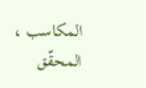المكاسب ، المحقّق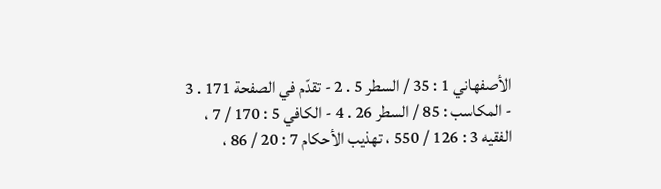الأصفهاني 1 : 35 / السطر 5 . 2 - تقدّم في الصفحة 171 . 3 - المكاسب : 85 / السطر 26 . 4 - الكافي 5 : 170 / 7 ، الفقيه 3 : 126 / 550 ، تهذيب الأحكام 7 : 20 / 86 ،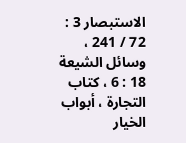الاستبصار 3 : 72 / 241 ، وسائل الشيعة 18 : 6 ، كتاب التجارة ، أبواب الخيار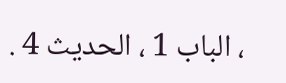، الباب 1 ، الحديث 4 .